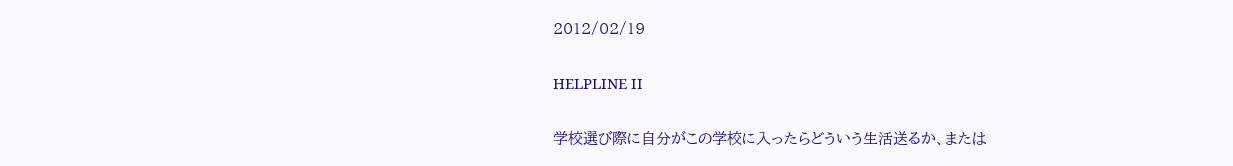2012/02/19

HELPLINE II

学校選び際に自分がこの学校に入ったらどういう生活送るか、または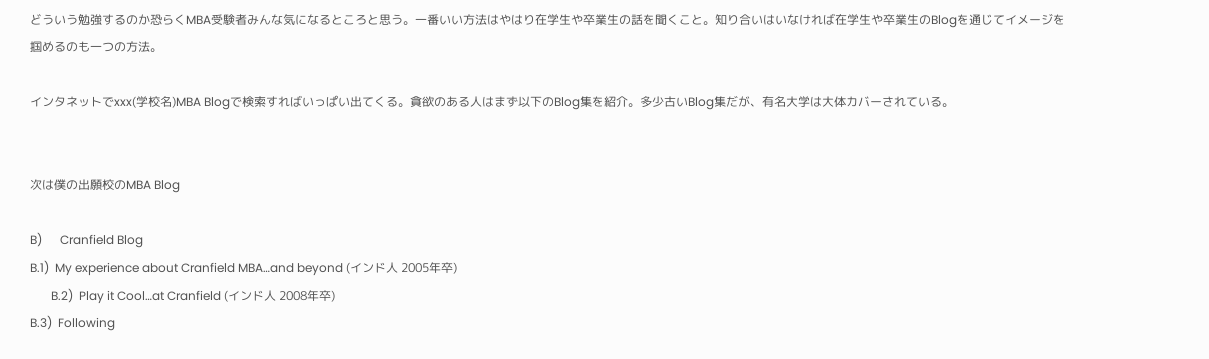どういう勉強するのか恐らくMBA受験者みんな気になるところと思う。一番いい方法はやはり在学生や卒業生の話を聞くこと。知り合いはいなければ在学生や卒業生のBlogを通じてイメージを掴めるのも一つの方法。

インタネットでxxx(学校名)MBA Blogで検索すればいっぱい出てくる。貪欲のある人はまず以下のBlog集を紹介。多少古いBlog集だが、有名大学は大体カバーされている。


次は僕の出願校のMBA Blog

B)      Cranfield Blog
B.1)  My experience about Cranfield MBA…and beyond (インド人 2005年卒)
       B.2)  Play it Cool…at Cranfield (インド人 2008年卒)
B.3)  Following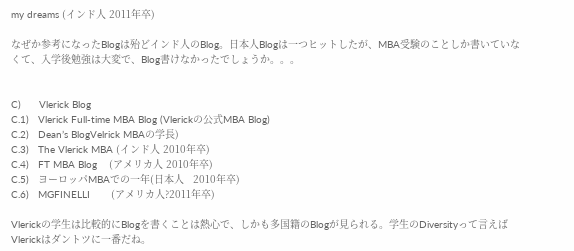my dreams (インド人 2011年卒)

なぜか参考になったBlogは殆どインド人のBlog。日本人Blogは一つヒットしたが、MBA受験のことしか書いていなくて、入学後勉強は大変で、Blog書けなかったでしょうか。。。


C)      Vlerick Blog
C.1)   Vlerick Full-time MBA Blog (Vlerickの公式MBA Blog)
C.2)   Dean’s BlogVelrick MBAの学長)
C.3)   The Vlerick MBA (インド人 2010年卒)
C.4)   FT MBA Blog    (アメリカ人 2010年卒)
C.5)   ヨーロッパMBAでの一年(日本人   2010年卒)
C.6)   MGFINELLI       (アメリカ人?2011年卒)

Vlerickの学生は比較的にBlogを書くことは熱心で、しかも多国籍のBlogが見られる。学生のDiversityって言えばVlerickはダントツに一番だね。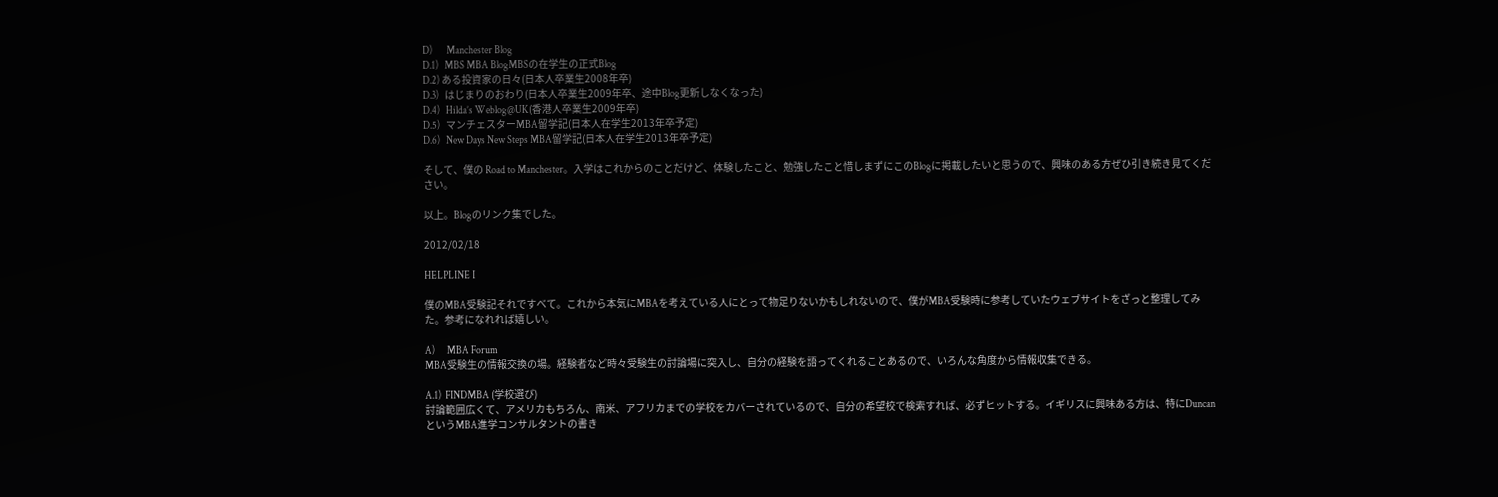D)       Manchester Blog
D.1)   MBS MBA BlogMBSの在学生の正式Blog
D.2) ある投資家の日々(日本人卒業生2008年卒)
D.3)   はじまりのおわり(日本人卒業生2009年卒、途中Blog更新しなくなった)
D.4)   Hilda’s Weblog@UK(香港人卒業生2009年卒)
D.5)   マンチェスターMBA留学記(日本人在学生2013年卒予定)
D.6)   New Days New Steps MBA留学記(日本人在学生2013年卒予定)

そして、僕の Road to Manchester。入学はこれからのことだけど、体験したこと、勉強したこと惜しまずにこのBlogに掲載したいと思うので、興味のある方ぜひ引き続き見てください。

以上。Blogのリンク集でした。

2012/02/18

HELPLINE I

僕のMBA受験記それですべて。これから本気にMBAを考えている人にとって物足りないかもしれないので、僕がMBA受験時に参考していたウェブサイトをざっと整理してみた。参考になれれば嬉しい。

A)      MBA Forum
MBA受験生の情報交換の場。経験者など時々受験生の討論場に突入し、自分の経験を語ってくれることあるので、いろんな角度から情報収集できる。

A.1)  FINDMBA (学校選び)
討論範囲広くて、アメリカもちろん、南米、アフリカまでの学校をカバーされているので、自分の希望校で検索すれば、必ずヒットする。イギリスに興味ある方は、特にDuncanというMBA進学コンサルタントの書き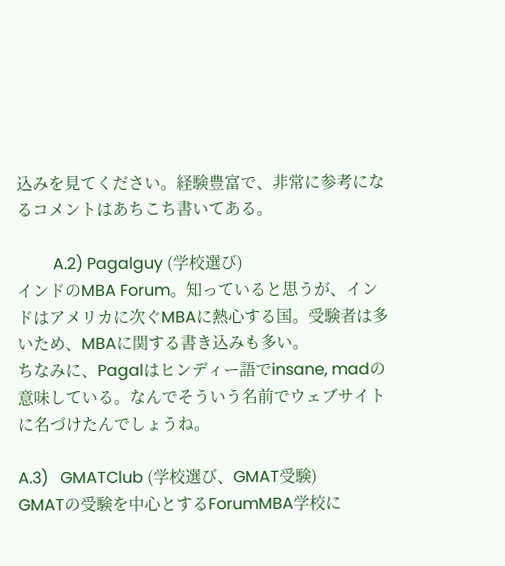込みを見てください。経験豊富で、非常に参考になるコメントはあちこち書いてある。

         A.2) Pagalguy (学校選び)
インドのMBA Forum。知っていると思うが、インドはアメリカに次ぐMBAに熱心する国。受験者は多いため、MBAに関する書き込みも多い。
ちなみに、Pagalはヒンディー語でinsane, madの意味している。なんでそういう名前でウェブサイトに名づけたんでしょうね。

A.3)   GMATClub (学校選び、GMAT受験)
GMATの受験を中心とするForumMBA学校に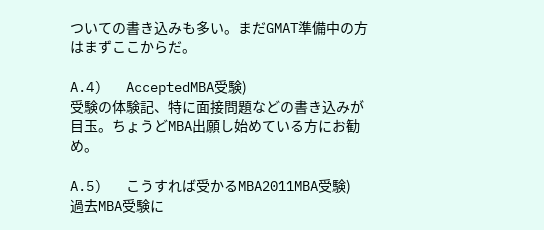ついての書き込みも多い。まだGMAT準備中の方はまずここからだ。

A.4)   AcceptedMBA受験)
受験の体験記、特に面接問題などの書き込みが目玉。ちょうどMBA出願し始めている方にお勧め。

A.5)   こうすれば受かるMBA2011MBA受験)
過去MBA受験に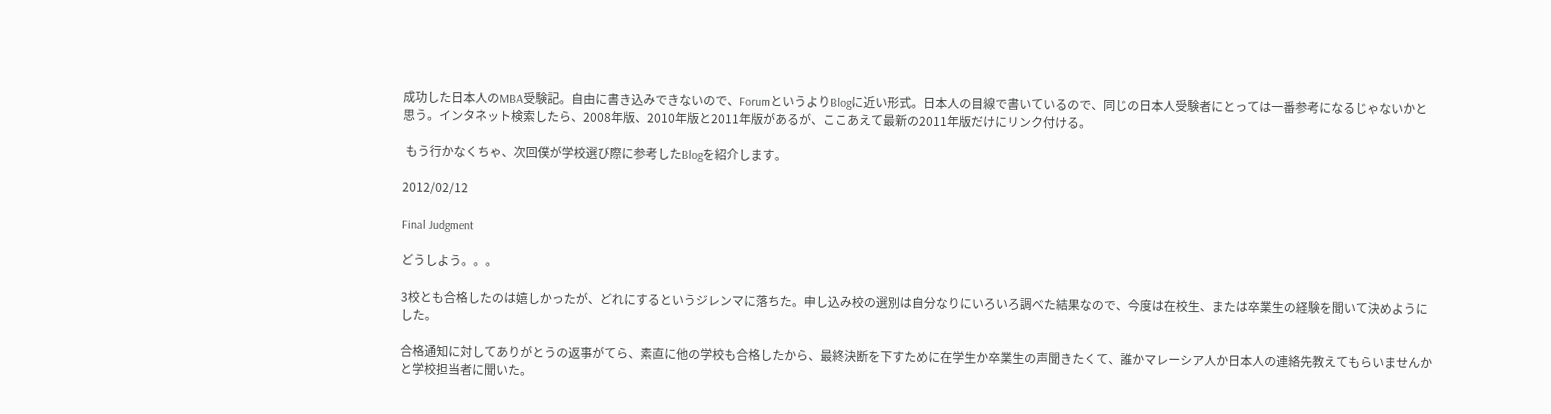成功した日本人のMBA受験記。自由に書き込みできないので、ForumというよりBlogに近い形式。日本人の目線で書いているので、同じの日本人受験者にとっては一番参考になるじゃないかと思う。インタネット検索したら、2008年版、2010年版と2011年版があるが、ここあえて最新の2011年版だけにリンク付ける。

 もう行かなくちゃ、次回僕が学校選び際に参考したBlogを紹介します。

2012/02/12

Final Judgment

どうしよう。。。

3校とも合格したのは嬉しかったが、どれにするというジレンマに落ちた。申し込み校の選別は自分なりにいろいろ調べた結果なので、今度は在校生、または卒業生の経験を聞いて決めようにした。

合格通知に対してありがとうの返事がてら、素直に他の学校も合格したから、最終決断を下すために在学生か卒業生の声聞きたくて、誰かマレーシア人か日本人の連絡先教えてもらいませんかと学校担当者に聞いた。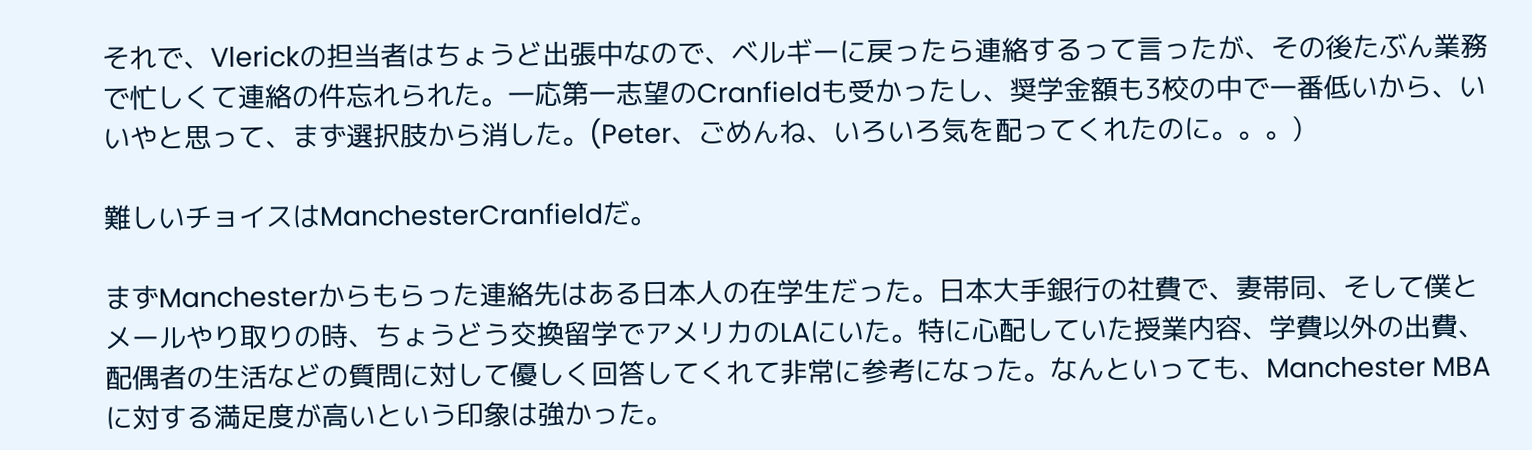それで、Vlerickの担当者はちょうど出張中なので、ベルギーに戻ったら連絡するって言ったが、その後たぶん業務で忙しくて連絡の件忘れられた。一応第一志望のCranfieldも受かったし、奨学金額も3校の中で一番低いから、いいやと思って、まず選択肢から消した。(Peter、ごめんね、いろいろ気を配ってくれたのに。。。)

難しいチョイスはManchesterCranfieldだ。

まずManchesterからもらった連絡先はある日本人の在学生だった。日本大手銀行の社費で、妻帯同、そして僕とメールやり取りの時、ちょうどう交換留学でアメリカのLAにいた。特に心配していた授業内容、学費以外の出費、配偶者の生活などの質問に対して優しく回答してくれて非常に参考になった。なんといっても、Manchester MBAに対する満足度が高いという印象は強かった。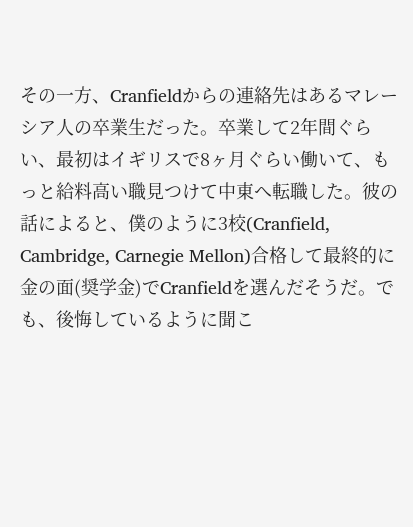その一方、Cranfieldからの連絡先はあるマレーシア人の卒業生だった。卒業して2年間ぐらい、最初はイギリスで8ヶ月ぐらい働いて、もっと給料高い職見つけて中東へ転職した。彼の話によると、僕のように3校(Cranfield, Cambridge, Carnegie Mellon)合格して最終的に金の面(奨学金)でCranfieldを選んだそうだ。でも、後悔しているように聞こ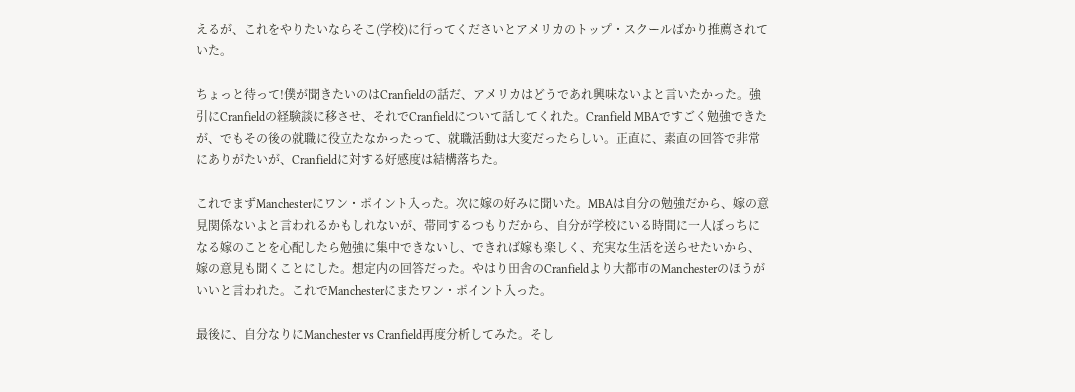えるが、これをやりたいならそこ(学校)に行ってくださいとアメリカのトップ・スクールばかり推薦されていた。

ちょっと待って!僕が聞きたいのはCranfieldの話だ、アメリカはどうであれ興味ないよと言いたかった。強引にCranfieldの経験談に移させ、それでCranfieldについて話してくれた。Cranfield MBAですごく勉強できたが、でもその後の就職に役立たなかったって、就職活動は大変だったらしい。正直に、素直の回答で非常にありがたいが、Cranfieldに対する好感度は結構落ちた。

これでまずManchesterにワン・ポイント入った。次に嫁の好みに聞いた。MBAは自分の勉強だから、嫁の意見関係ないよと言われるかもしれないが、帯同するつもりだから、自分が学校にいる時間に一人ぼっちになる嫁のことを心配したら勉強に集中できないし、できれば嫁も楽しく、充実な生活を送らせたいから、嫁の意見も聞くことにした。想定内の回答だった。やはり田舎のCranfieldより大都市のManchesterのほうがいいと言われた。これでManchesterにまたワン・ポイント入った。

最後に、自分なりにManchester vs Cranfield再度分析してみた。そし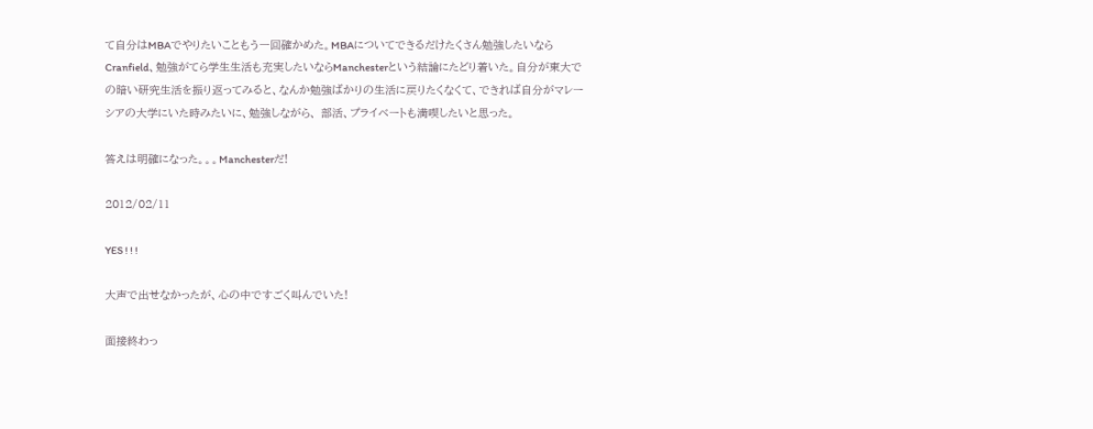て自分はMBAでやりたいこともう一回確かめた。MBAについてできるだけたくさん勉強したいならCranfield、勉強がてら学生生活も充実したいならManchesterという結論にたどり着いた。自分が東大での暗い研究生活を振り返ってみると、なんか勉強ばかりの生活に戻りたくなくて、できれば自分がマレーシアの大学にいた時みたいに、勉強しながら、 部活、プライベートも満喫したいと思った。

答えは明確になった。。。Manchesterだ!

2012/02/11

YES ! ! !

大声で出せなかったが、心の中ですごく叫んでいた!

面接終わっ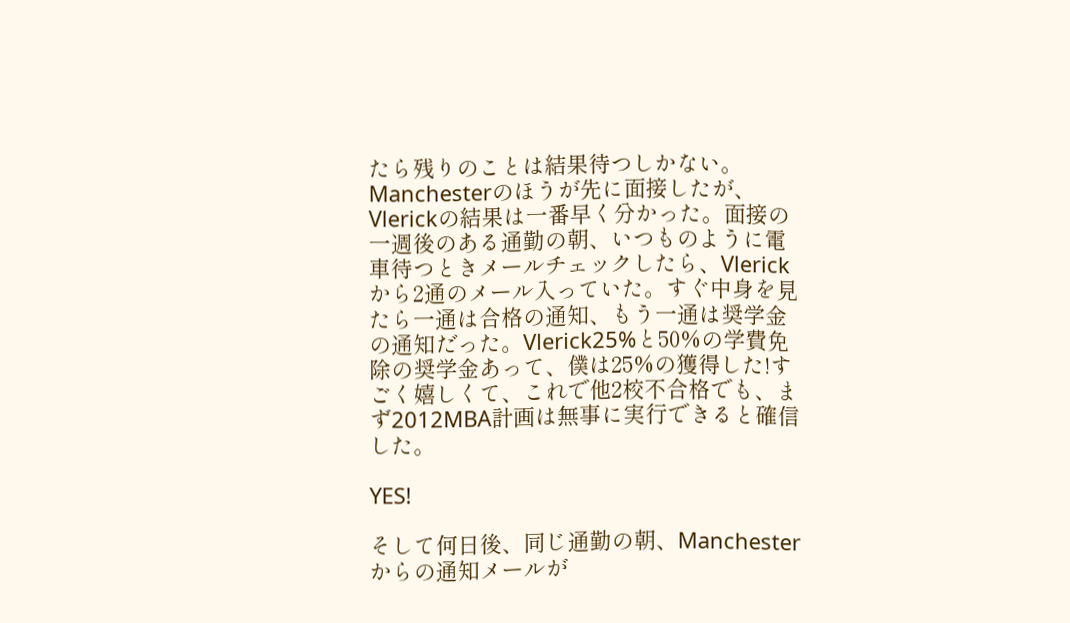たら残りのことは結果待つしかない。Manchesterのほうが先に面接したが、Vlerickの結果は一番早く分かった。面接の一週後のある通勤の朝、いつものように電車待つときメールチェックしたら、Vlerickから2通のメール入っていた。すぐ中身を見たら一通は合格の通知、もう一通は奨学金の通知だった。Vlerick25%と50%の学費免除の奨学金あって、僕は25%の獲得した!すごく嬉しくて、これで他2校不合格でも、まず2012MBA計画は無事に実行できると確信した。

YES!

そして何日後、同じ通勤の朝、Manchesterからの通知メールが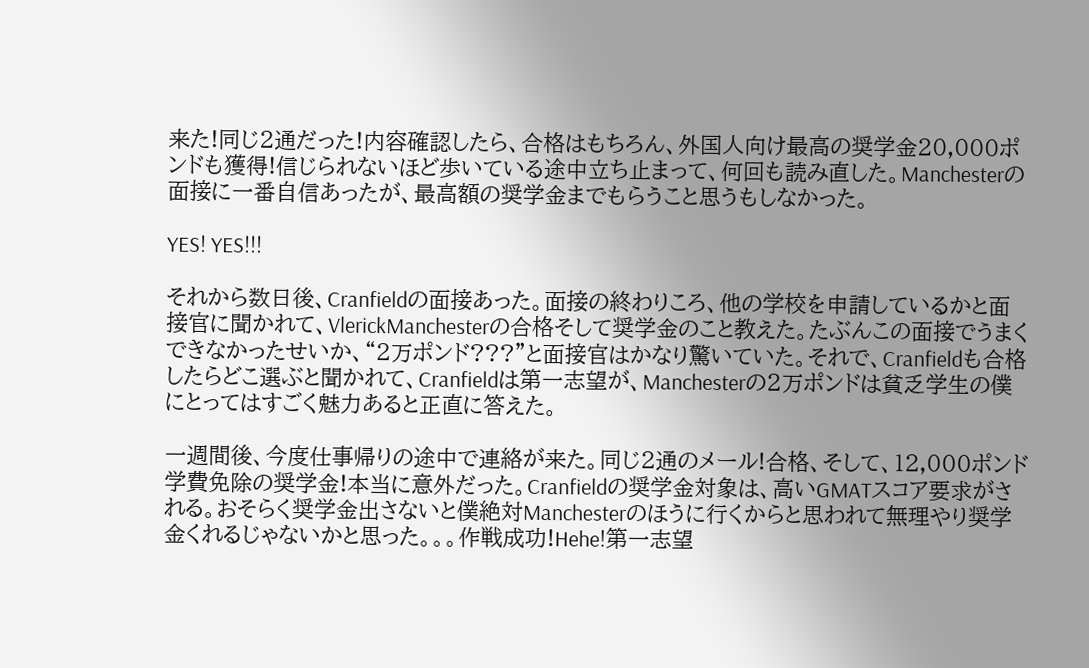来た!同じ2通だった!内容確認したら、合格はもちろん、外国人向け最高の奨学金20,000ポンドも獲得!信じられないほど歩いている途中立ち止まって、何回も読み直した。Manchesterの面接に一番自信あったが、最高額の奨学金までもらうこと思うもしなかった。

YES! YES!!!

それから数日後、Cranfieldの面接あった。面接の終わりころ、他の学校を申請しているかと面接官に聞かれて、VlerickManchesterの合格そして奨学金のこと教えた。たぶんこの面接でうまくできなかったせいか、“2万ポンド???”と面接官はかなり驚いていた。それで、Cranfieldも合格したらどこ選ぶと聞かれて、Cranfieldは第一志望が、Manchesterの2万ポンドは貧乏学生の僕にとってはすごく魅力あると正直に答えた。

一週間後、今度仕事帰りの途中で連絡が来た。同じ2通のメール!合格、そして、12,000ポンド学費免除の奨学金!本当に意外だった。Cranfieldの奨学金対象は、高いGMATスコア要求がされる。おそらく奨学金出さないと僕絶対Manchesterのほうに行くからと思われて無理やり奨学金くれるじゃないかと思った。。。作戦成功!Hehe!第一志望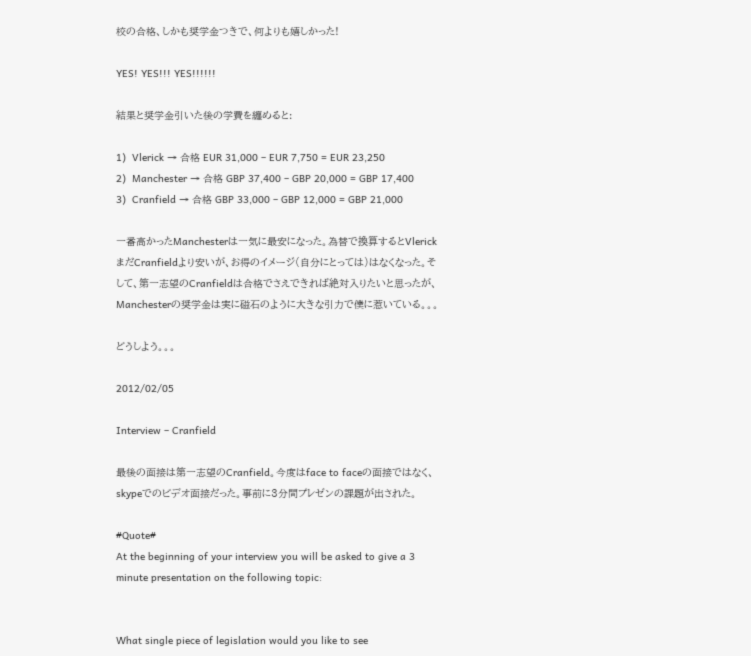校の合格、しかも奨学金つきで、何よりも嬉しかった!

YES! YES!!! YES!!!!!!

結果と奨学金引いた後の学費を纏めると:

1)  Vlerick → 合格 EUR 31,000 – EUR 7,750 = EUR 23,250
2)  Manchester → 合格 GBP 37,400 – GBP 20,000 = GBP 17,400
3)  Cranfield → 合格 GBP 33,000 – GBP 12,000 = GBP 21,000

一番高かったManchesterは一気に最安になった。為替で換算するとVlerickまだCranfieldより安いが、お得のイメージ(自分にとっては)はなくなった。そして、第一志望のCranfieldは合格でさえできれば絶対入りたいと思ったが、Manchesterの奨学金は実に磁石のように大きな引力で僕に惹いている。。。

どうしよう。。。

2012/02/05

Interview – Cranfield

最後の面接は第一志望のCranfield。今度はface to faceの面接ではなく、skypeでのビデオ面接だった。事前に3分間プレゼンの課題が出された。

#Quote#
At the beginning of your interview you will be asked to give a 3 minute presentation on the following topic:


What single piece of legislation would you like to see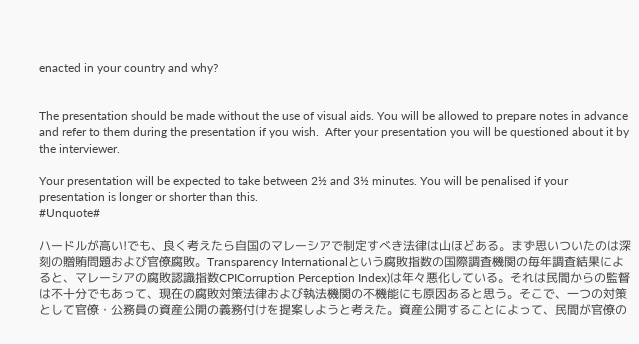enacted in your country and why?


The presentation should be made without the use of visual aids. You will be allowed to prepare notes in advance and refer to them during the presentation if you wish.  After your presentation you will be questioned about it by the interviewer.

Your presentation will be expected to take between 2½ and 3½ minutes. You will be penalised if your presentation is longer or shorter than this.
#Unquote#

ハードルが高い!でも、良く考えたら自国のマレーシアで制定すべき法律は山ほどある。まず思いついたのは深刻の贈賄問題および官僚腐敗。Transparency Internationalという腐敗指数の国際調査機関の毎年調査結果によると、マレーシアの腐敗認識指数CPICorruption Perception Index)は年々悪化している。それは民間からの監督は不十分でもあって、現在の腐敗対策法律および執法機関の不機能にも原因あると思う。そこで、一つの対策として官僚・公務員の資産公開の義務付けを提案しようと考えた。資産公開することによって、民間が官僚の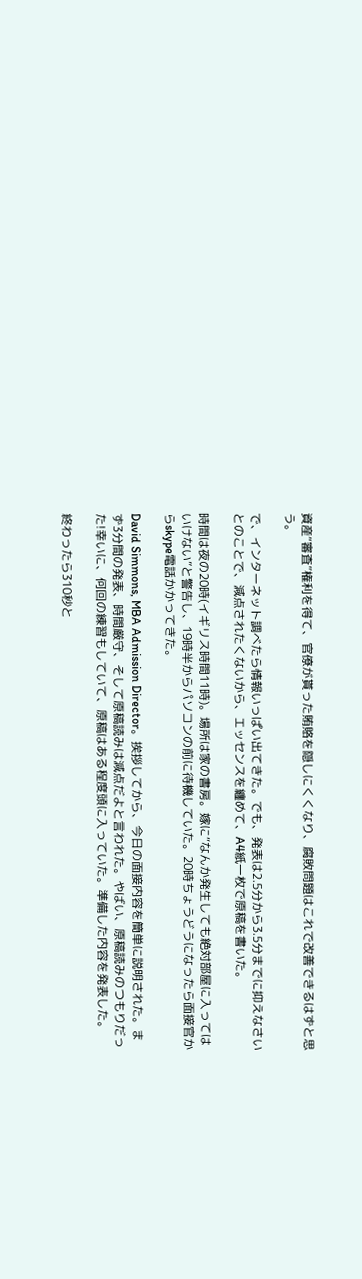資産“審査”権利を得て、官僚が貰った賄賂を隠しにくくなり、腐敗問題はこれで改善できるはずと思う。

で、インターネット調べたら情報いっぱい出てきた。でも、発表は2.5分から3.5分までに抑えなさいとのことで、減点されたくないから、エッセンスを纏めて、A4紙一枚で原稿を書いた。

時間は夜の20時(イギリス時間11時)。場所は家の書房。嫁に“なんか発生しても絶対部屋に入ってはいけない”と警告し、19時半からパソコンの前に待機していた。20時ちょうどうになったら面接官からskype電話かかってきた。

David Simmons, MBA Admission Director。挨拶してから、今日の面接内容を簡単に説明された。まず3分間の発表、時間厳守、そして原稿読みは減点だよと言われた。やばい、原稿読みのつもりだった!幸いに、何回の練習もしていて、原稿はある程度頭に入っていた。準備した内容を発表した。

終わったら310秒と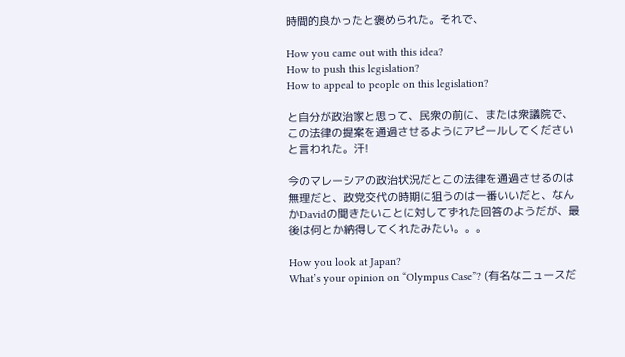時間的良かったと褒められた。それで、

How you came out with this idea?
How to push this legislation?
How to appeal to people on this legislation?

と自分が政治家と思って、民衆の前に、または衆議院で、この法律の提案を通過させるようにアピールしてくださいと言われた。汗!

今のマレーシアの政治状況だとこの法律を通過させるのは無理だと、政党交代の時期に狙うのは一番いいだと、なんかDavidの聞きたいことに対してずれた回答のようだが、最後は何とか納得してくれたみたい。。。

How you look at Japan?
What’s your opinion on “Olympus Case”? (有名なニュースだ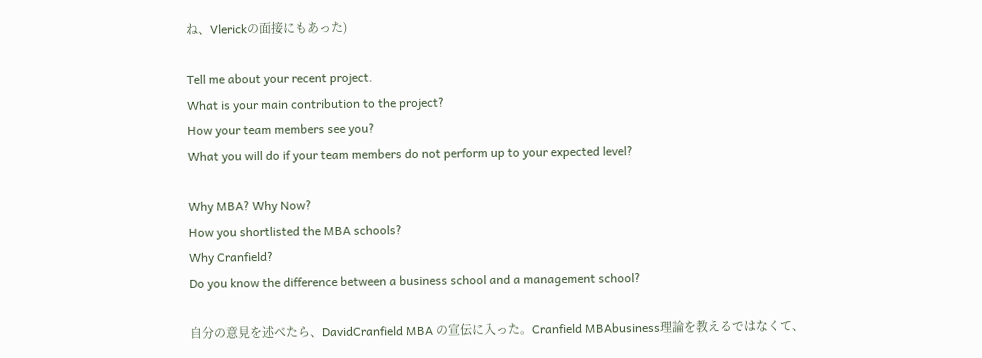ね、Vlerickの面接にもあった)

Tell me about your recent project.
What is your main contribution to the project?
How your team members see you?
What you will do if your team members do not perform up to your expected level?

Why MBA? Why Now?
How you shortlisted the MBA schools?
Why Cranfield?
Do you know the difference between a business school and a management school?

自分の意見を述べたら、DavidCranfield MBA の宣伝に入った。Cranfield MBAbusiness理論を教えるではなくて、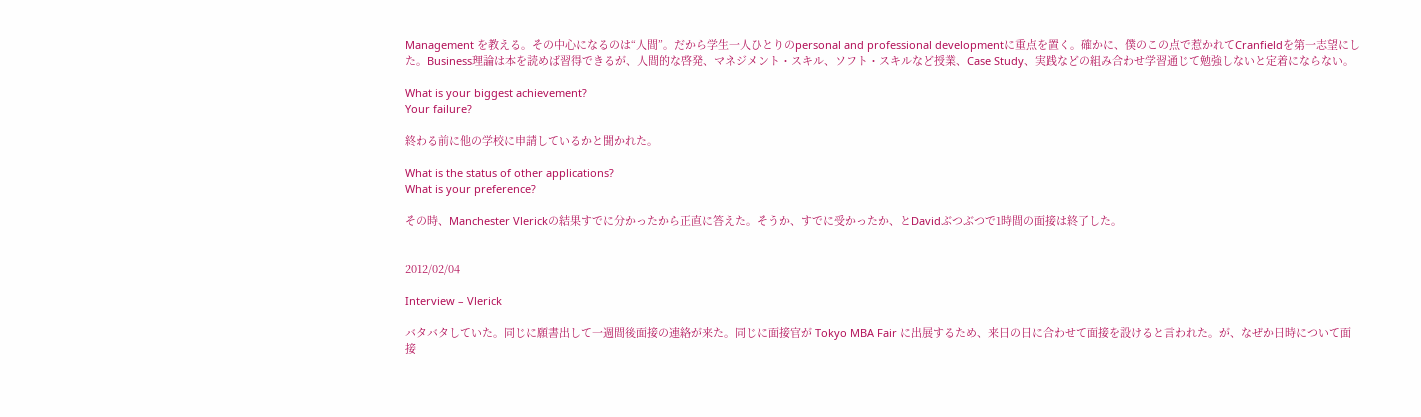Management を教える。その中心になるのは“人間”。だから学生一人ひとりのpersonal and professional developmentに重点を置く。確かに、僕のこの点で惹かれてCranfieldを第一志望にした。Business理論は本を読めば習得できるが、人間的な啓発、マネジメント・スキル、ソフト・スキルなど授業、Case Study、実践などの組み合わせ学習通じて勉強しないと定着にならない。

What is your biggest achievement?
Your failure?

終わる前に他の学校に申請しているかと聞かれた。

What is the status of other applications?
What is your preference?

その時、Manchester Vlerickの結果すでに分かったから正直に答えた。そうか、すでに受かったか、とDavidぶつぶつで1時間の面接は終了した。


2012/02/04

Interview – Vlerick

バタバタしていた。同じに願書出して一週間後面接の連絡が来た。同じに面接官が Tokyo MBA Fair に出展するため、来日の日に合わせて面接を設けると言われた。が、なぜか日時について面接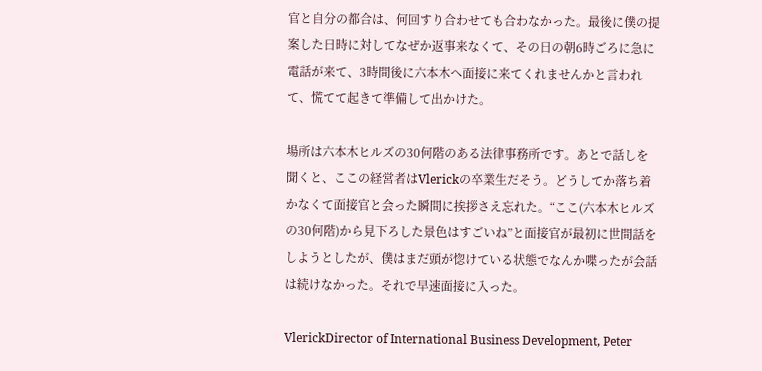官と自分の都合は、何回すり合わせても合わなかった。最後に僕の提案した日時に対してなぜか返事来なくて、その日の朝6時ごろに急に電話が来て、3時間後に六本木へ面接に来てくれませんかと言われて、慌てて起きて準備して出かけた。

場所は六本木ヒルズの30何階のある法律事務所です。あとで話しを聞くと、ここの経営者はVlerickの卒業生だそう。どうしてか落ち着かなくて面接官と会った瞬間に挨拶さえ忘れた。“ここ(六本木ヒルズの30何階)から見下ろした景色はすごいね”と面接官が最初に世間話をしようとしたが、僕はまだ頭が惚けている状態でなんか喋ったが会話は続けなかった。それで早速面接に入った。

VlerickDirector of International Business Development, Peter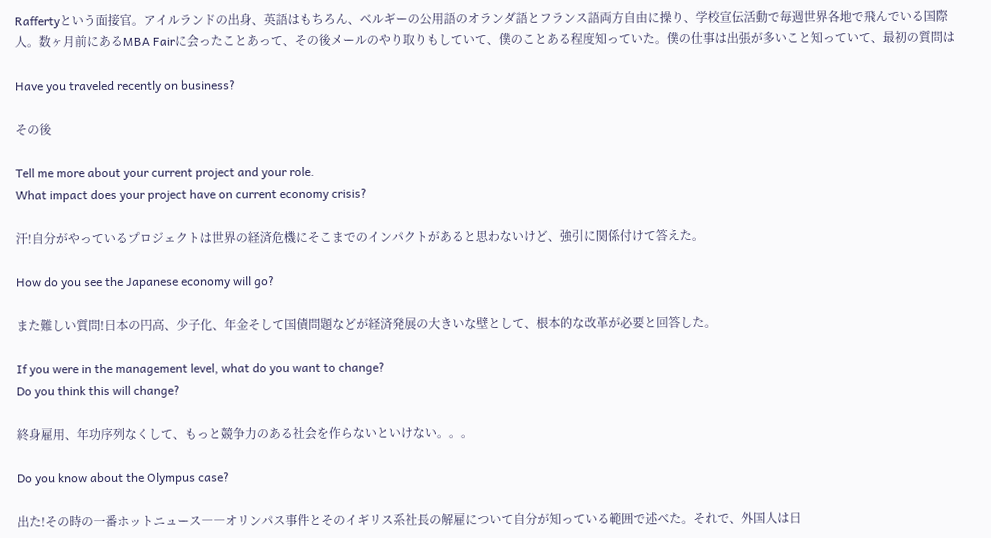Raffertyという面接官。アイルランドの出身、英語はもちろん、ベルギーの公用語のオランダ語とフランス語両方自由に操り、学校宣伝活動で毎週世界各地で飛んでいる国際人。数ヶ月前にあるMBA Fairに会ったことあって、その後メールのやり取りもしていて、僕のことある程度知っていた。僕の仕事は出張が多いこと知っていて、最初の質問は

Have you traveled recently on business?

その後

Tell me more about your current project and your role.
What impact does your project have on current economy crisis?

汗!自分がやっているプロジェクトは世界の経済危機にそこまでのインパクトがあると思わないけど、強引に関係付けて答えた。

How do you see the Japanese economy will go?

また難しい質問!日本の円高、少子化、年金そして国債問題などが経済発展の大きいな壁として、根本的な改革が必要と回答した。

If you were in the management level, what do you want to change?
Do you think this will change?

終身雇用、年功序列なくして、もっと競争力のある社会を作らないといけない。。。

Do you know about the Olympus case?

出た!その時の一番ホットニュース――オリンパス事件とそのイギリス系社長の解雇について自分が知っている範囲で述べた。それで、外国人は日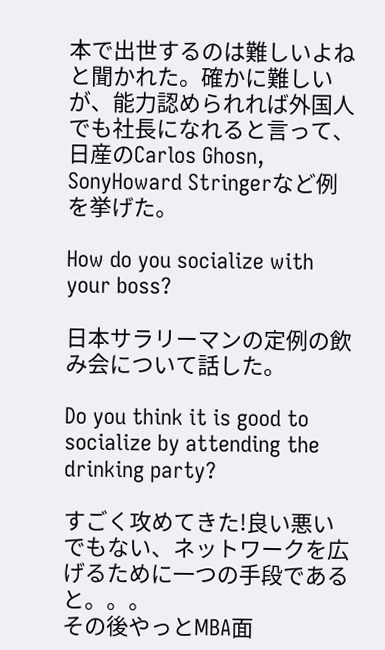本で出世するのは難しいよねと聞かれた。確かに難しいが、能力認められれば外国人でも社長になれると言って、日産のCarlos Ghosn, SonyHoward Stringerなど例を挙げた。

How do you socialize with your boss?

日本サラリーマンの定例の飲み会について話した。

Do you think it is good to socialize by attending the drinking party?

すごく攻めてきた!良い悪いでもない、ネットワークを広げるために一つの手段であると。。。
その後やっとMBA面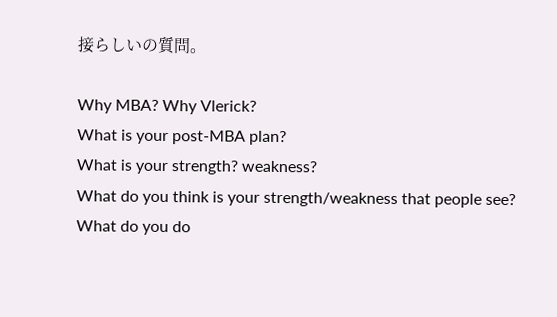接らしいの質問。

Why MBA? Why Vlerick?
What is your post-MBA plan?
What is your strength? weakness?
What do you think is your strength/weakness that people see?
What do you do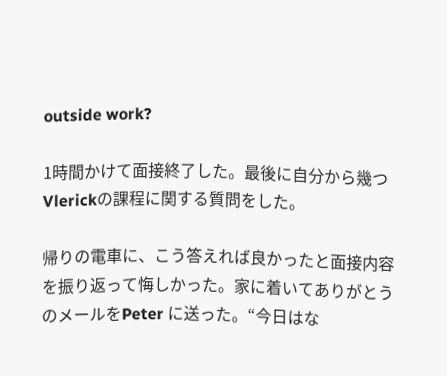outside work?

1時間かけて面接終了した。最後に自分から幾つVlerickの課程に関する質問をした。

帰りの電車に、こう答えれば良かったと面接内容を振り返って悔しかった。家に着いてありがとうのメールをPeter に送った。“今日はな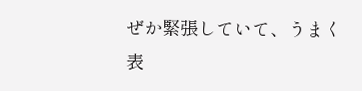ぜか緊張していて、うまく表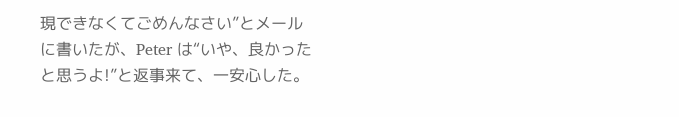現できなくてごめんなさい”とメールに書いたが、Peter は“いや、良かったと思うよ!”と返事来て、一安心した。